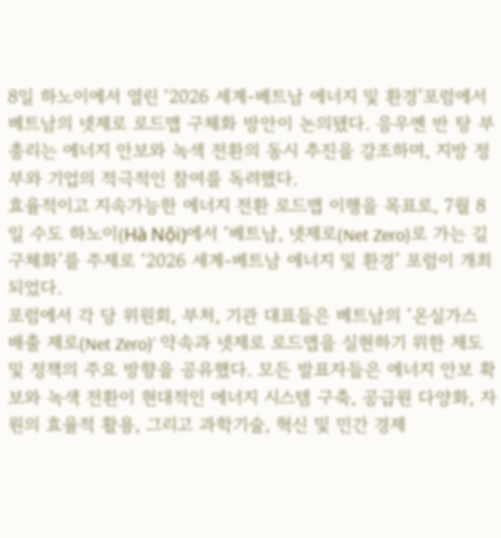8일 하노이에서 열린 ‘2026 세계-베트남 에너지 및 환경’포럼에서 베트남의 넷제로 로드맵 구체화 방안이 논의됐다. 응우옌 반 탕 부총리는 에너지 안보와 녹색 전환의 동시 추진을 강조하며, 지방 정부와 기업의 적극적인 참여를 독려했다.
효율적이고 지속가능한 에너지 전환 로드맵 이행을 목표로, 7월 8일 수도 하노이(Hà Nội)에서 ‘베트남, 넷제로(Net Zero)로 가는 길 구체화’를 주제로 ‘2026 세계-베트남 에너지 및 환경’ 포럼이 개최되었다.
포럼에서 각 당 위원회, 부처, 기관 대표들은 베트남의 ‘온실가스 배출 제로(Net Zero)’ 약속과 넷제로 로드맵을 실현하기 위한 제도 및 정책의 주요 방향을 공유했다. 모든 발표자들은 에너지 안보 확보와 녹색 전환이 현대적인 에너지 시스템 구축, 공급원 다양화, 자원의 효율적 활용, 그리고 과학기술, 혁신 및 민간 경제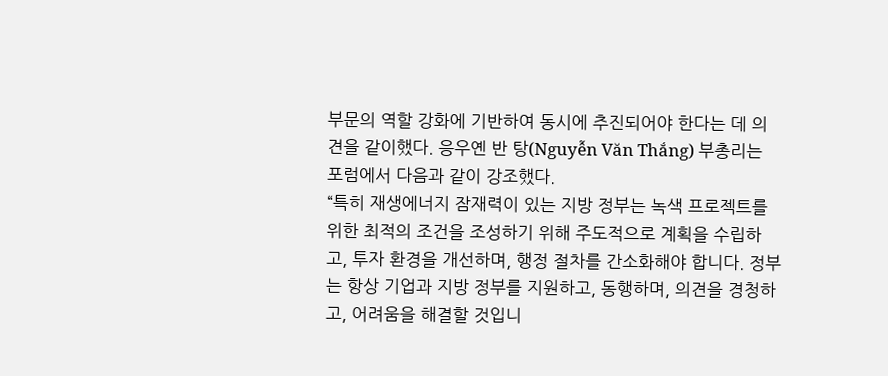부문의 역할 강화에 기반하여 동시에 추진되어야 한다는 데 의견을 같이했다. 응우옌 반 탕(Nguyễn Văn Thắng) 부총리는 포럼에서 다음과 같이 강조했다.
“특히 재생에너지 잠재력이 있는 지방 정부는 녹색 프로젝트를 위한 최적의 조건을 조성하기 위해 주도적으로 계획을 수립하고, 투자 환경을 개선하며, 행정 절차를 간소화해야 합니다. 정부는 항상 기업과 지방 정부를 지원하고, 동행하며, 의견을 경청하고, 어려움을 해결할 것입니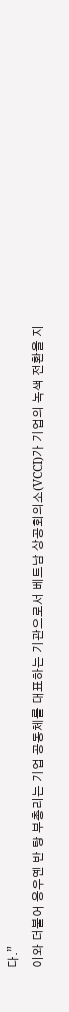다.”
이와 더불어 응우옌 반 탕 부총리는 기업 공동체를 대표하는 기관으로서 베트남 상공회의소(VCCI)가 기업의 녹색 전환을 지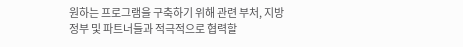원하는 프로그램을 구축하기 위해 관련 부처, 지방 정부 및 파트너들과 적극적으로 협력할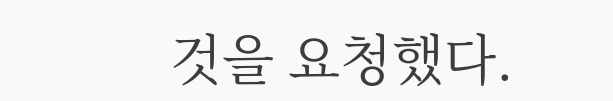것을 요청했다.